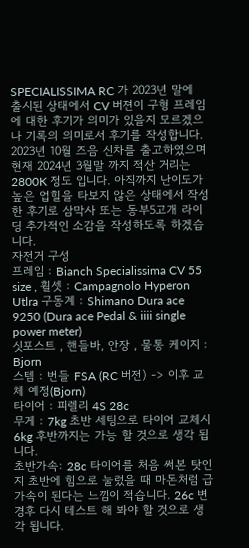SPECIALISSIMA RC 가 2023년 말에 출시된 상태에서 CV 버젼이 구형 프레임에 대한 후기가 의미가 있을지 모르겠으나 기록의 의미로서 후기를 작성합니다.
2023년 10월 즈음 신차를 출고하였으며 현재 2024년 3월말 까지 적산 거리는 2800K 정도 입니다. 아직까지 난이도가 높은 업힐을 타보지 않은 상태에서 작성한 후기로 삼막사 또는 동부5고개 라이딩 추가적인 소감을 작성하도록 하겠습니다.
자전거 구성
프레임 : Bianch Specialissima CV 55 size , 휠셋 : Campagnolo Hyperon Utlra 구동계 : Shimano Dura ace 9250 (Dura ace Pedal & iiii single power meter)
싯포스트 , 핸들바, 안장 , 물통 케이지 : Bjorn
스템 : 번들 FSA (RC 버전) -> 이후 교체 예정(Bjorn)
타이어 : 피렐리 4S 28c
무게 : 7kg 초반 세팅으로 타이어 교체시 6kg 후반까지는 가능 할 것으로 생각 됩니다.
초반가속: 28c 타이어를 처음 써본 탓인지 초반에 힘으로 눌렀을 때 마돈처럼 급가속이 된다는 느낌이 적습니다. 26c 변경후 다시 테스트 해 봐야 할 것으로 생각 됩니다.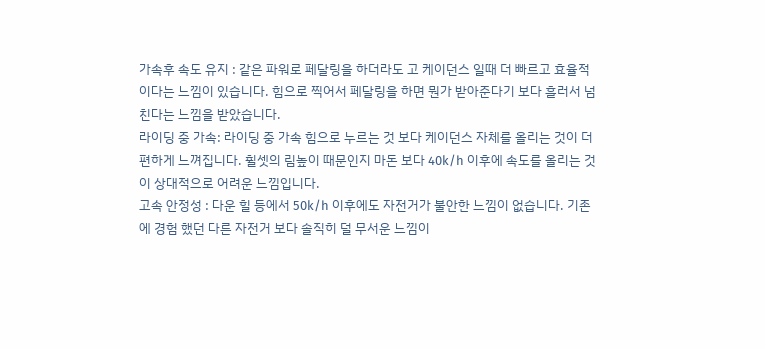가속후 속도 유지 : 같은 파워로 페달링을 하더라도 고 케이던스 일때 더 빠르고 효율적이다는 느낌이 있습니다. 힘으로 찍어서 페달링을 하면 뭔가 받아준다기 보다 흘러서 넘친다는 느낌을 받았습니다.
라이딩 중 가속: 라이딩 중 가속 힘으로 누르는 것 보다 케이던스 자체를 올리는 것이 더 편하게 느껴집니다. 휠셋의 림높이 때문인지 마돈 보다 40k/h 이후에 속도를 올리는 것이 상대적으로 어려운 느낌입니다.
고속 안정성 : 다운 힐 등에서 50k/h 이후에도 자전거가 불안한 느낌이 없습니다. 기존에 경험 했던 다른 자전거 보다 솔직히 덜 무서운 느낌이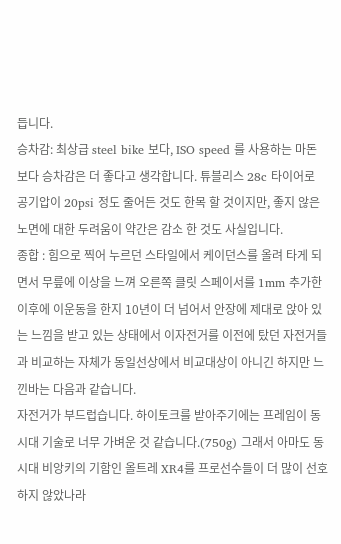듭니다.
승차감: 최상급 steel bike 보다, ISO speed 를 사용하는 마돈 보다 승차감은 더 좋다고 생각합니다. 튜블리스 28c 타이어로 공기압이 20psi 정도 줄어든 것도 한목 할 것이지만, 좋지 않은 노면에 대한 두려움이 약간은 감소 한 것도 사실입니다.
종합 : 힘으로 찍어 누르던 스타일에서 케이던스를 올려 타게 되면서 무릎에 이상을 느껴 오른쪽 클릿 스페이서를 1mm 추가한 이후에 이운동을 한지 10년이 더 넘어서 안장에 제대로 앉아 있는 느낌을 받고 있는 상태에서 이자전거를 이전에 탔던 자전거들과 비교하는 자체가 동일선상에서 비교대상이 아니긴 하지만 느낀바는 다음과 같습니다.
자전거가 부드럽습니다. 하이토크를 받아주기에는 프레임이 동시대 기술로 너무 가벼운 것 같습니다.(750g) 그래서 아마도 동시대 비앙키의 기함인 올트레 XR4를 프로선수들이 더 많이 선호 하지 않았나라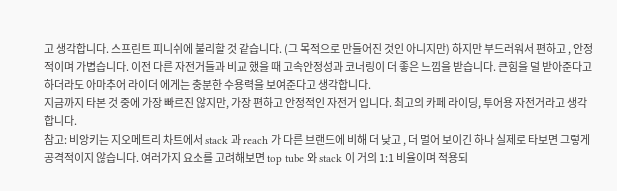고 생각합니다. 스프린트 피니쉬에 불리할 것 같습니다. (그 목적으로 만들어진 것인 아니지만) 하지만 부드러워서 편하고 , 안정적이며 가볍습니다. 이전 다른 자전거들과 비교 했을 때 고속안정성과 코너링이 더 좋은 느낌을 받습니다. 큰힘을 덜 받아준다고 하더라도 아마추어 라이더 에게는 충분한 수용력을 보여준다고 생각합니다.
지금까지 타본 것 중에 가장 빠르진 않지만, 가장 편하고 안정적인 자전거 입니다. 최고의 카페 라이딩, 투어용 자전거라고 생각 합니다.
참고: 비앙키는 지오메트리 차트에서 stack 과 reach 가 다른 브랜드에 비해 더 낮고 , 더 멀어 보이긴 하나 실제로 타보면 그렇게 공격적이지 않습니다. 여러가지 요소를 고려해보면 top tube 와 stack 이 거의 1:1 비율이며 적용되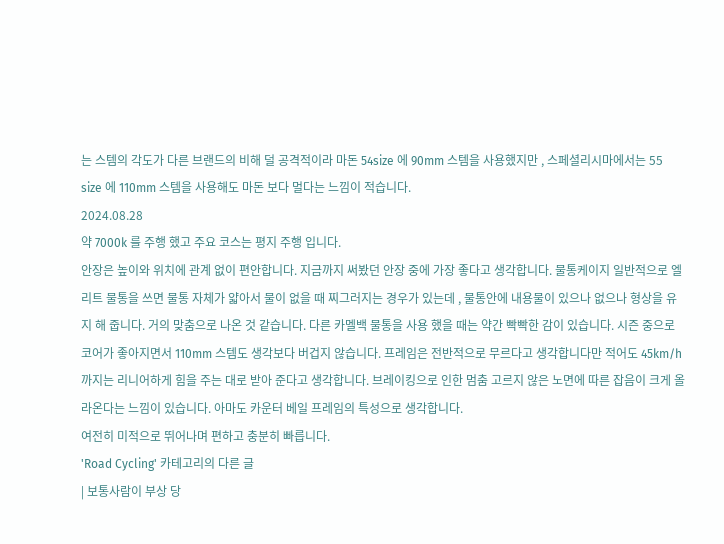는 스템의 각도가 다른 브랜드의 비해 덜 공격적이라 마돈 54size 에 90mm 스템을 사용했지만 , 스페셜리시마에서는 55 size 에 110mm 스템을 사용해도 마돈 보다 멀다는 느낌이 적습니다.
2024.08.28
약 7000k 를 주행 했고 주요 코스는 평지 주행 입니다.
안장은 높이와 위치에 관계 없이 편안합니다. 지금까지 써봤던 안장 중에 가장 좋다고 생각합니다. 물통케이지 일반적으로 엘리트 물통을 쓰면 물통 자체가 얇아서 물이 없을 때 찌그러지는 경우가 있는데 , 물통안에 내용물이 있으나 없으나 형상을 유지 해 줍니다. 거의 맞춤으로 나온 것 같습니다. 다른 카멜백 물통을 사용 했을 때는 약간 빡빡한 감이 있습니다. 시즌 중으로 코어가 좋아지면서 110mm 스템도 생각보다 버겁지 않습니다. 프레임은 전반적으로 무르다고 생각합니다만 적어도 45km/h 까지는 리니어하게 힘을 주는 대로 받아 준다고 생각합니다. 브레이킹으로 인한 멈춤 고르지 않은 노면에 따른 잡음이 크게 올라온다는 느낌이 있습니다. 아마도 카운터 베일 프레임의 특성으로 생각합니다.
여전히 미적으로 뛰어나며 편하고 충분히 빠릅니다.
'Road Cycling' 카테고리의 다른 글
| 보통사람이 부상 당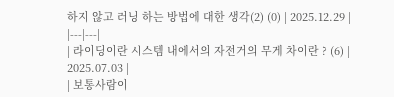하지 않고 러닝 하는 방법에 대한 생각(2) (0) | 2025.12.29 |
|---|---|
| 라이딩이란 시스템 내에서의 자전거의 무게 차이란 ? (6) | 2025.07.03 |
| 보통사람이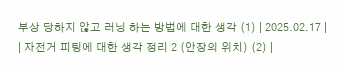부상 당하지 않고 러닝 하는 방법에 대한 생각 (1) | 2025.02.17 |
| 자전거 피팅에 대한 생각 정리 2 (안장의 위치) (2) |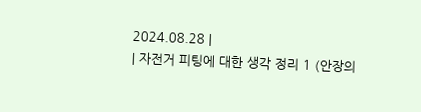2024.08.28 |
| 자전거 피팅에 대한 생각 정리 1 (안장의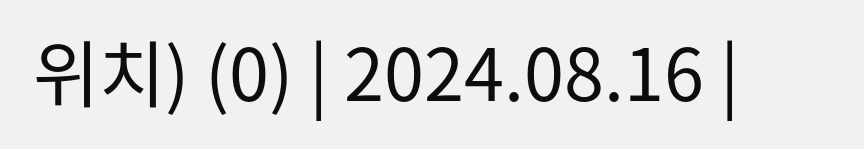위치) (0) | 2024.08.16 |